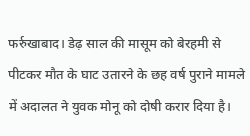फर्रुखाबाद। डेढ़ साल की मासूम को बेरहमी से पीटकर मौत के घाट उतारने के छह वर्ष पुराने मामले में अदालत ने युवक मोनू को दोषी करार दिया है।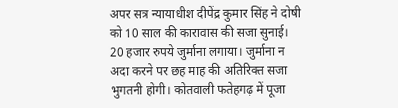अपर सत्र न्यायाधीश दीपेंद्र कुमार सिंह ने दोषी को 10 साल की कारावास की सजा सुनाई।
20 हजार रुपये जुर्माना लगाया। जुर्माना न अदा करने पर छह माह की अतिरिक्त सजा भुगतनी होगी। कोतवाली फतेहगढ़ में पूजा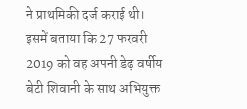ने प्राथमिकी दर्ज कराई थी। इसमें बताया कि 27 फरवरी 2019 को वह अपनी डेढ़ वर्षीय बेटी शिवानी के साथ अभियुक्त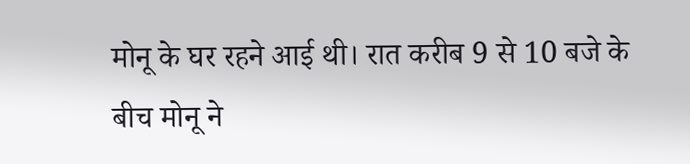मोनू के घर रहने आई थी। रात करीब 9 से 10 बजे के बीच मोनू ने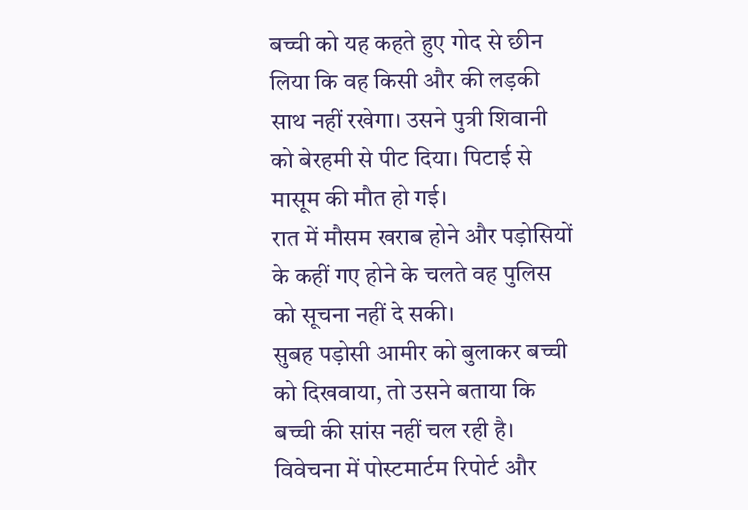बच्ची को यह कहते हुए गोद से छीन लिया कि वह किसी और की लड़की साथ नहीं रखेगा। उसने पुत्री शिवानी को बेरहमी से पीट दिया। पिटाई से मासूम की मौत हो गई।
रात में मौसम खराब होने और पड़ोसियों के कहीं गए होने के चलते वह पुलिस को सूचना नहीं दे सकी।
सुबह पड़ोसी आमीर को बुलाकर बच्ची को दिखवाया, तो उसने बताया कि बच्ची की सांस नहीं चल रही है। विवेचना में पोस्टमार्टम रिपोर्ट और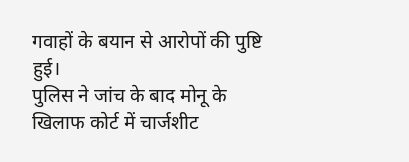गवाहों के बयान से आरोपों की पुष्टि हुई।
पुलिस ने जांच के बाद मोनू के खिलाफ कोर्ट में चार्जशीट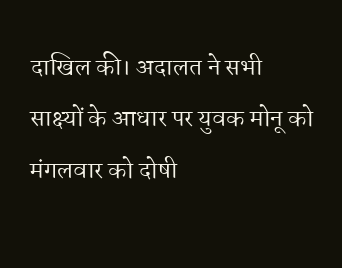दाखिल की। अदालत ने सभी साक्ष्यों के आधार पर युवक मोनू को मंगलवार को दोषी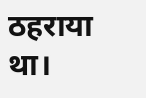ठहराया था।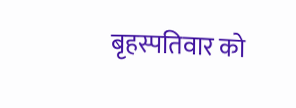बृहस्पतिवार को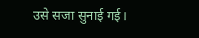उसे सजा सुनाई गई।